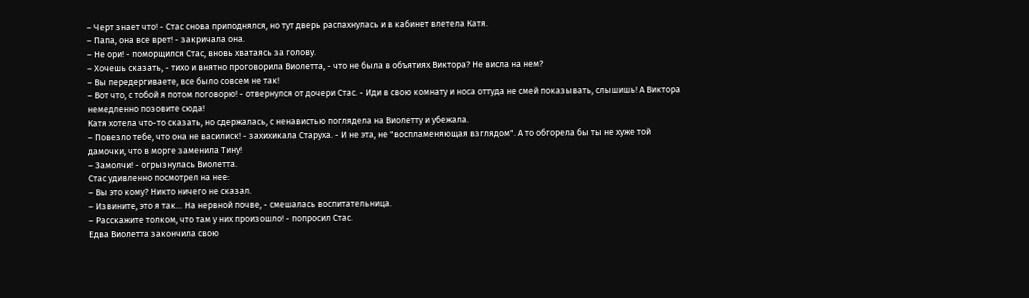– Черт знает что! - Стас снова приподнялся, но тут дверь распахнулась и в кабинет влетела Катя.
– Папа, она все врет! - закричала она.
– Не ори! - поморщился Стас, вновь хватаясь за голову.
– Хочешь сказать, - тихо и внятно проговорила Виолетта, - что не была в объятиях Виктора? Не висла на нем?
– Вы передергиваете, все было совсем не так!
– Вот что, с тобой я потом поговорю! - отвернулся от дочери Стас. - Иди в свою комнату и носа оттуда не смей показывать, слышишь! А Виктора немедленно позовите сюда!
Катя хотела что-то сказать, но сдержалась, с ненавистью поглядела на Виолетту и убежала.
– Повезло тебе, что она не василиск! - захихикала Старуха. - И не эта, не "воспламеняющая взглядом". А то обгорела бы ты не хуже той дамочки, что в морге заменила Тину!
– Замолчи! - огрызнулась Виолетта.
Стас удивленно посмотрел на нее:
– Вы это кому? Никто ничего не сказал.
– Извините, это я так… На нервной почве, - смешалась воспитательница.
– Расскажите толком, что там у них произошло! - попросил Стас.
Едва Виолетта закончила свою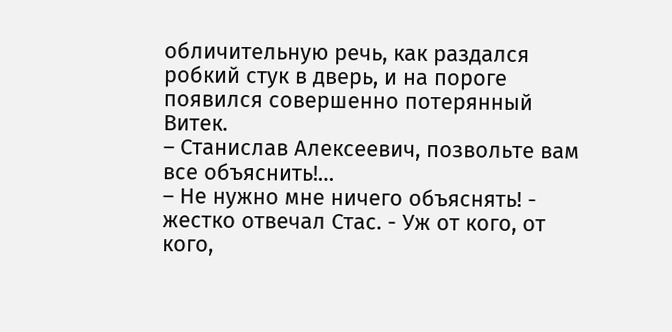обличительную речь, как раздался робкий стук в дверь, и на пороге появился совершенно потерянный Витек.
– Станислав Алексеевич, позвольте вам все объяснить!…
– Не нужно мне ничего объяснять! - жестко отвечал Стас. - Уж от кого, от кого,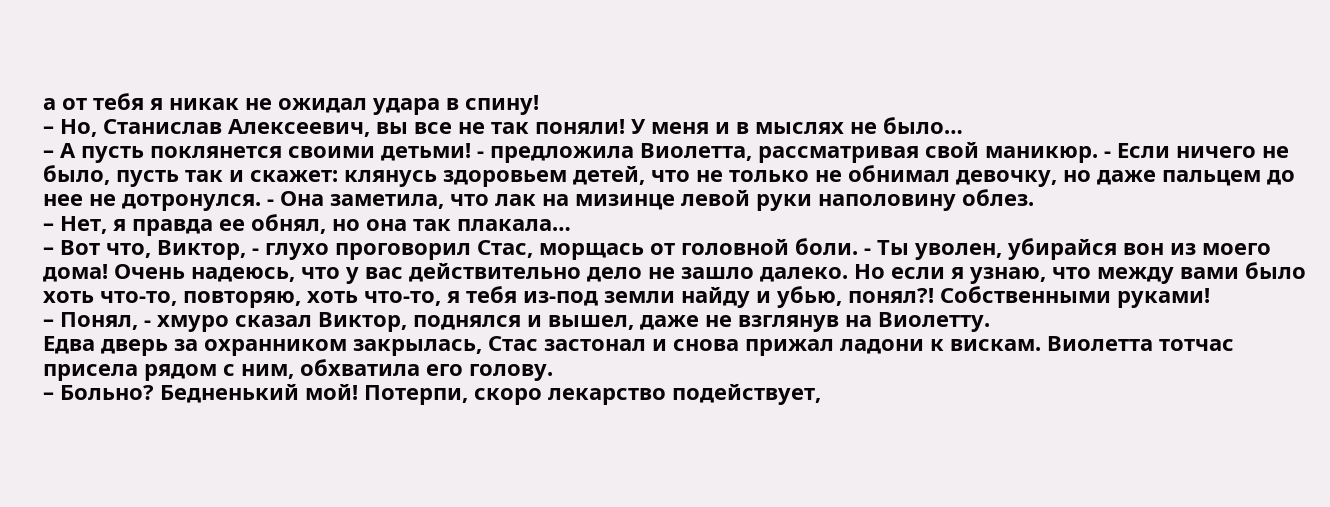а от тебя я никак не ожидал удара в спину!
– Но, Станислав Алексеевич, вы все не так поняли! У меня и в мыслях не было…
– А пусть поклянется своими детьми! - предложила Виолетта, рассматривая свой маникюр. - Если ничего не было, пусть так и скажет: клянусь здоровьем детей, что не только не обнимал девочку, но даже пальцем до нее не дотронулся. - Она заметила, что лак на мизинце левой руки наполовину облез.
– Нет, я правда ее обнял, но она так плакала…
– Вот что, Виктор, - глухо проговорил Стас, морщась от головной боли. - Ты уволен, убирайся вон из моего дома! Очень надеюсь, что у вас действительно дело не зашло далеко. Но если я узнаю, что между вами было хоть что-то, повторяю, хоть что-то, я тебя из-под земли найду и убью, понял?! Собственными руками!
– Понял, - хмуро сказал Виктор, поднялся и вышел, даже не взглянув на Виолетту.
Едва дверь за охранником закрылась, Стас застонал и снова прижал ладони к вискам. Виолетта тотчас присела рядом с ним, обхватила его голову.
– Больно? Бедненький мой! Потерпи, скоро лекарство подействует,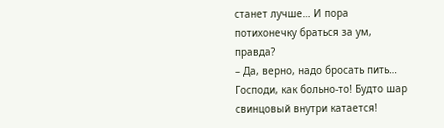станет лучше… И пора потихонечку браться за ум, правда?
– Да, верно, надо бросать пить… Господи, как больно-то! Будто шар свинцовый внутри катается!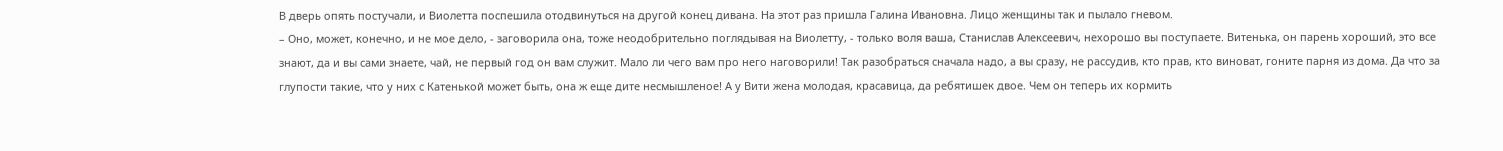В дверь опять постучали, и Виолетта поспешила отодвинуться на другой конец дивана. На этот раз пришла Галина Ивановна. Лицо женщины так и пылало гневом.
– Оно, может, конечно, и не мое дело, - заговорила она, тоже неодобрительно поглядывая на Виолетту, - только воля ваша, Станислав Алексеевич, нехорошо вы поступаете. Витенька, он парень хороший, это все знают, да и вы сами знаете, чай, не первый год он вам служит. Мало ли чего вам про него наговорили! Так разобраться сначала надо, а вы сразу, не рассудив, кто прав, кто виноват, гоните парня из дома. Да что за глупости такие, что у них с Катенькой может быть, она ж еще дите несмышленое! А у Вити жена молодая, красавица, да ребятишек двое. Чем он теперь их кормить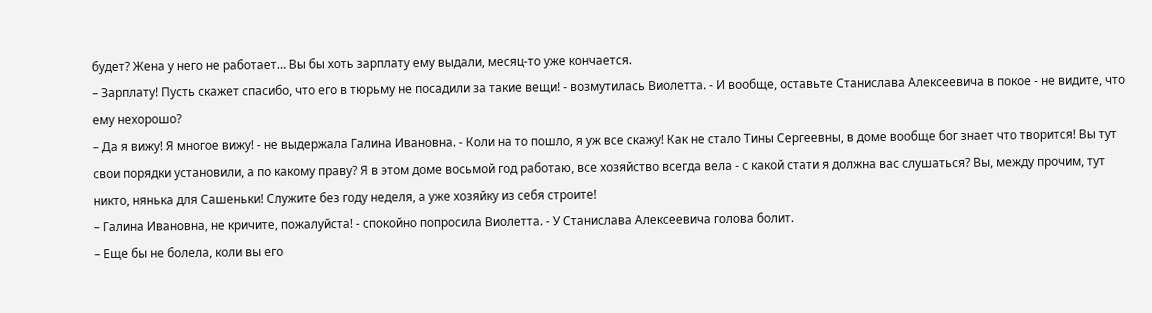будет? Жена у него не работает… Вы бы хоть зарплату ему выдали, месяц-то уже кончается.
– Зарплату! Пусть скажет спасибо, что его в тюрьму не посадили за такие вещи! - возмутилась Виолетта. - И вообще, оставьте Станислава Алексеевича в покое - не видите, что ему нехорошо?
– Да я вижу! Я многое вижу! - не выдержала Галина Ивановна. - Коли на то пошло, я уж все скажу! Как не стало Тины Сергеевны, в доме вообще бог знает что творится! Вы тут свои порядки установили, а по какому праву? Я в этом доме восьмой год работаю, все хозяйство всегда вела - с какой стати я должна вас слушаться? Вы, между прочим, тут никто, нянька для Сашеньки! Служите без году неделя, а уже хозяйку из себя строите!
– Галина Ивановна, не кричите, пожалуйста! - спокойно попросила Виолетта. - У Станислава Алексеевича голова болит.
– Еще бы не болела, коли вы его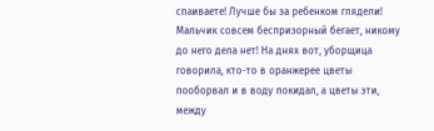спаиваете! Лучше бы за ребенком глядели! Мальчик совсем беспризорный бегает, никому до него дела нет! На днях вот, уборщица говорила, кто-то в оранжерее цветы пооборвал и в воду покидал, а цветы эти, между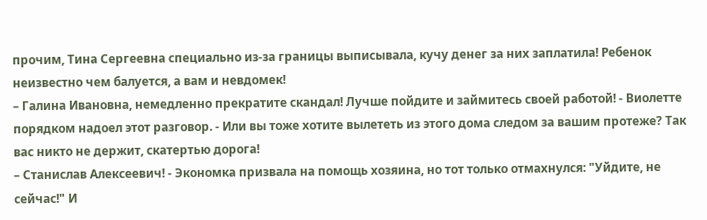прочим, Тина Сергеевна специально из-за границы выписывала, кучу денег за них заплатила! Ребенок неизвестно чем балуется, а вам и невдомек!
– Галина Ивановна, немедленно прекратите скандал! Лучше пойдите и займитесь своей работой! - Виолетте порядком надоел этот разговор. - Или вы тоже хотите вылететь из этого дома следом за вашим протеже? Так вас никто не держит, скатертью дорога!
– Станислав Алексеевич! - Экономка призвала на помощь хозяина, но тот только отмахнулся: "Уйдите, не сейчас!" И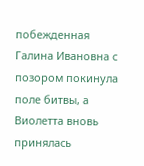побежденная Галина Ивановна с позором покинула поле битвы, а Виолетта вновь принялась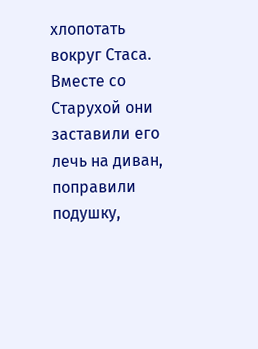хлопотать вокруг Стаса. Вместе со Старухой они заставили его лечь на диван, поправили подушку,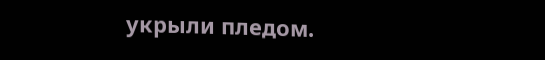укрыли пледом.